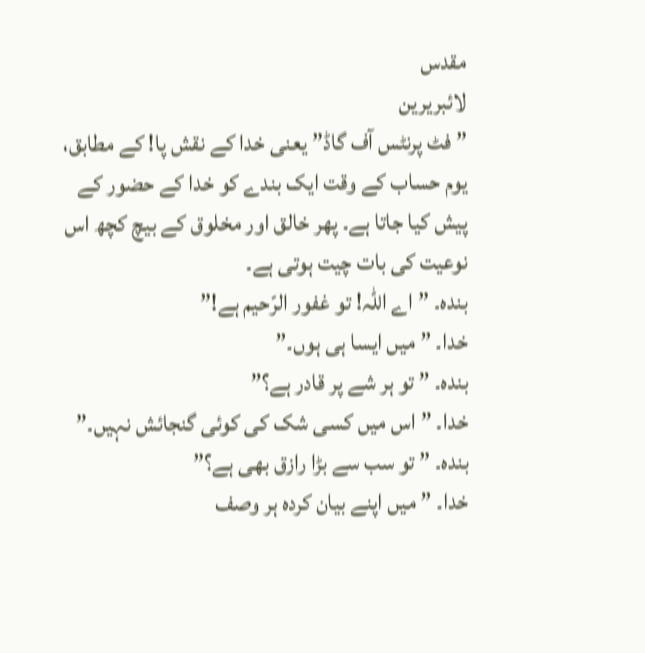مقدس
لائبریرین
” فٹ پرنٹس آف گاڈ” یعنی خدا کے نقش پا! کے مطابق، یوم حساب کے وقت ایک بندے کو خدا کے حضور کے پیش کیا جاتا ہے۔ پھر خالق اور مخلوق کے بیچ کچھ اس نوعیت کی بات چیت ہوتی ہے۔
بندہ۔ ” اے اللہ! تو غفور الرّحیم ہے!”
خدا۔ ” میں ایسا ہی ہوں۔”
بندہ۔ ” تو ہر شے پر قادر ہے؟”
خدا۔ ” اس میں کسی شک کی کوئی گنجائش نہیں۔”
بندہ۔ ” تو سب سے بڑا رازق بھی ہے؟”
خدا۔ ” میں اپنے بیان کردہ ہر وصف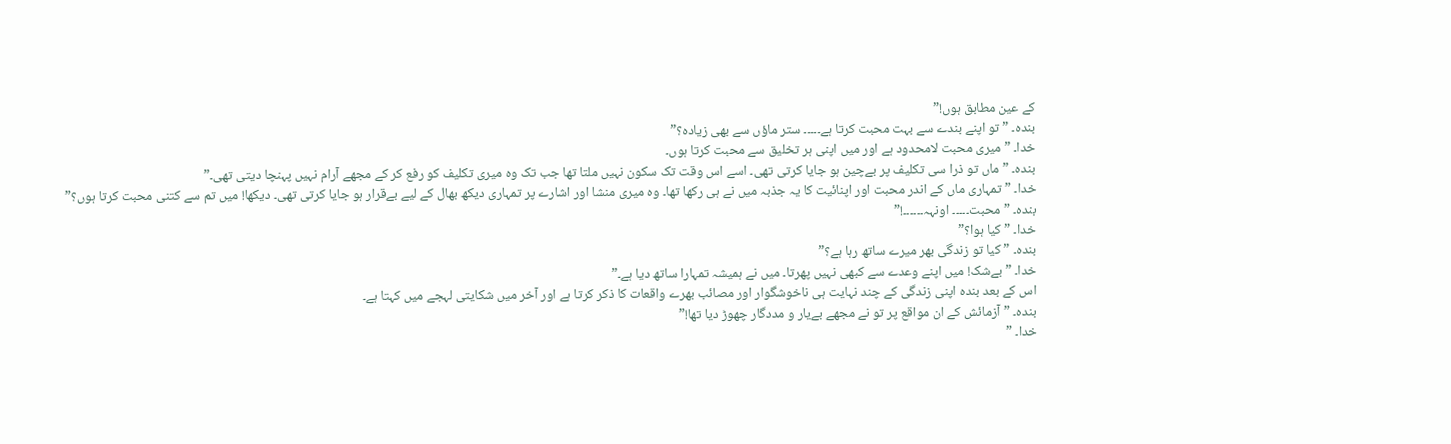کے عین مطابق ہوں!”
بندہ۔ ” تو اپنے بندے سے بہت محبت کرتا ہے۔۔۔۔۔ ستر ماؤں سے بھی زیادہ؟”
خدا۔ ” میری محبت لامحدود ہے اور میں اپنی ہر تخلیق سے محبت کرتا ہوں۔
بندہ۔ ” ماں تو ذرا سی تکلیف پر بےچین ہو جایا کرتی تھی۔ اسے اس وقت تک سکون نہیں ملتا تھا جب تک وہ میری تکلیف کو رفع کر کے مجھے آرام نہیں پہنچا دیتی تھی۔”
خدا۔ ” تمہاری ماں کے اندر محبت اور اپنائیت کا یہ جذبہ میں نے ہی رکھا تھا۔ وہ میری منشا اور اشارے پر تمہاری دیکھ بھال کے لیے بےقرار ہو جایا کرتی تھی۔ دیکھا! میں تم سے کتنی محبت کرتا ہوں؟”
بندہ۔ ” محبت۔۔۔۔۔ اونہہ۔۔۔۔۔۔!”
خدا۔ ” کیا ہوا؟”
بندہ۔ ” کیا تو زندگی بھر میرے ساتھ رہا ہے؟”
خدا۔ ” بےشک! میں اپنے وعدے سے کبھی نہیں پھرتا۔ میں نے ہمیشہ تمہارا ساتھ دیا ہے۔”
اس کے بعد بندہ اپنی زندگی کے چند نہایت ہی ناخوشگوار اور مصائب بھرے واقعات کا ذکر کرتا ہے اور آخر میں شکایتی لہجے میں کہتا ہے۔
بندہ۔ ” آزمائش کے ان مواقع پر تو نے مجھے بےیار و مددگار چھوڑ دیا تھا!”
خدا۔ ”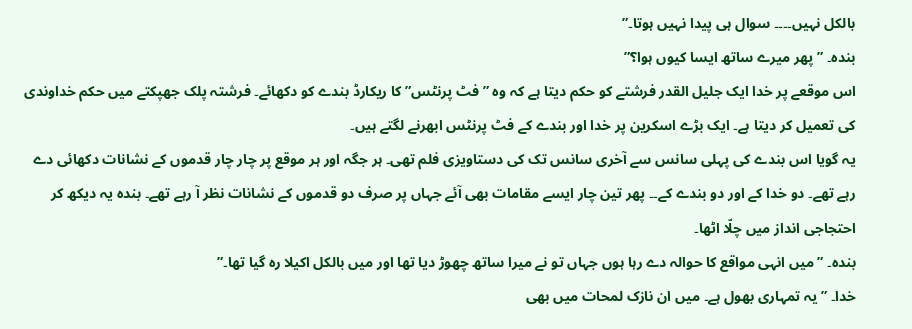بالکل نہیں۔۔۔۔ سوال ہی پیدا نہیں ہوتا۔”
بندہ۔ ” پھر میرے ساتھ ایسا کیوں ہوا؟”
اس موقعے پر خدا ایک جلیل القدر فرشتے کو حکم دیتا ہے کہ وہ ” فٹ پرنٹس” کا ریکارڈ بندے کو دکھائے۔ فرشتہ پلک جھپکتے میں حکم خداوندی کی تعمیل کر دیتا ہے۔ ایک بڑے اسکرین پر خدا اور بندے کے فٹ پرنٹس ابھرنے لگتے ہیں۔
یہ گویا اس بندے کی پہلی سانس سے آخری سانس تک کی دستاویزی فلم تھی۔ ہر جگہ اور ہر موقع پر چار چار قدموں کے نشانات دکھائی دے رہے تھے۔ دو خدا کے اور دو بندے کے۔۔ پھر تین چار ایسے مقامات بھی آئے جہاں پر صرف دو قدموں کے نشانات نظر آ رہے تھے۔ بندہ یہ دیکھ کر احتجاجی انداز میں چلّا اٹھا۔
بندہ۔ ” میں انہی مواقع کا حوالہ دے رہا ہوں جہاں تو نے میرا ساتھ چھوڑ دیا تھا اور میں بالکل اکیلا رہ گیا تھا۔”
خدا۔ ” یہ تمہاری بھول ہے۔ میں ان نازک لمحات میں بھی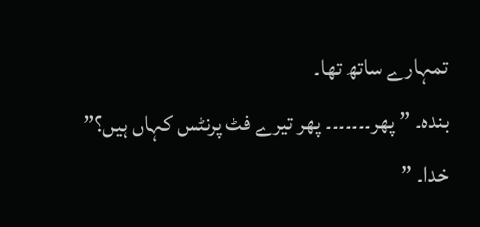تمہارے ساتھ تھا۔
بندہ۔ ” پھر۔۔۔۔۔۔۔ پھر تیرے فٹ پرنٹس کہاں ہیں؟”
خدا۔ ”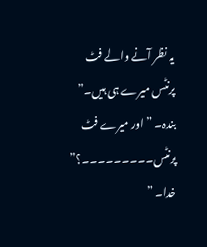یہ نظر آنے والے فٹ پرنٹس میرے ہی ہیں۔”
بندہ۔ ” اور میرے فٹ پرنٹس۔۔۔۔۔۔۔۔۔؟”
خدا۔ ”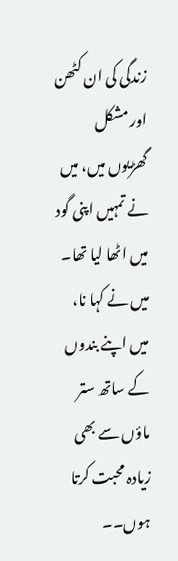زندگی کی ان کٹھن اور مشکل گھڑیوں میں، میں نے تمہیں اپنی گود میں اٹھا لیا تھا۔ میں نے کہا نا، میں اپنے بندوں کے ساتھ ستر ماؤں سے بھی زیادہ محبت کرتا ہوں۔۔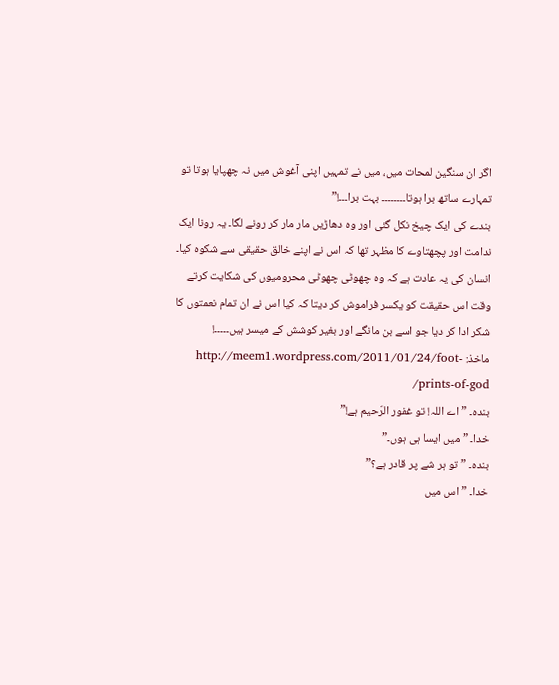اگر ان سنگین لمحات میں، میں نے تمہیں اپنی آغوش میں نہ چھپایا ہوتا تو تمہارے ساتھ برا ہوتا۔۔۔۔۔۔۔۔ بہت برا۔۔۔!”
بندے کی ایک چیخ نکل گئی اور وہ دھاڑیں مار مار کر رونے لگا۔ یہ رونا ایک ندامت اور پچھتاوے کا مظہر تھا کہ اس نے اپنے خالق حقیقی سے شکوہ کیا۔ انسان کی یہ عادت ہے کہ وہ چھوٹی چھوٹی محرومیوں کی شکایت کرتے وقت اس حقیقت کو یکسر فراموش کر دیتا کہ کیا اس نے ان تمام نعمتوں کا شکر ادا کر دیا جو اسے بن مانگے اور بغیر کوشش کے میسر ہیں۔۔۔۔۔!
ماخذ: http://meem1.wordpress.com/2011/01/24/foot-prints-of-god/
بندہ۔ ” اے اللہ! تو غفور الرّحیم ہے!”
خدا۔ ” میں ایسا ہی ہوں۔”
بندہ۔ ” تو ہر شے پر قادر ہے؟”
خدا۔ ” اس میں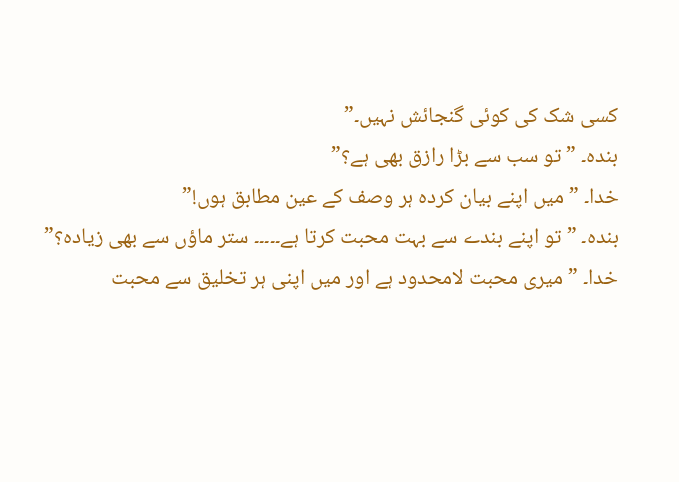کسی شک کی کوئی گنجائش نہیں۔”
بندہ۔ ” تو سب سے بڑا رازق بھی ہے؟”
خدا۔ ” میں اپنے بیان کردہ ہر وصف کے عین مطابق ہوں!”
بندہ۔ ” تو اپنے بندے سے بہت محبت کرتا ہے۔۔۔۔۔ ستر ماؤں سے بھی زیادہ؟”
خدا۔ ” میری محبت لامحدود ہے اور میں اپنی ہر تخلیق سے محبت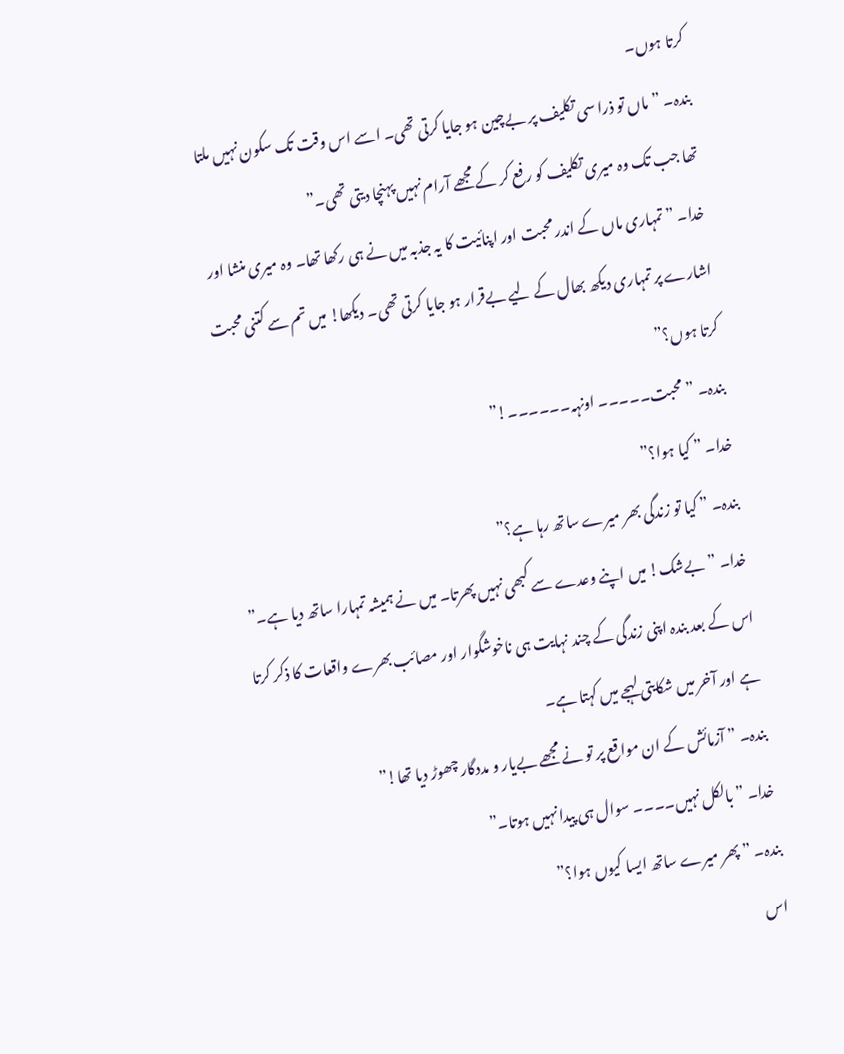کرتا ہوں۔
بندہ۔ ” ماں تو ذرا سی تکلیف پر بےچین ہو جایا کرتی تھی۔ اسے اس وقت تک سکون نہیں ملتا تھا جب تک وہ میری تکلیف کو رفع کر کے مجھے آرام نہیں پہنچا دیتی تھی۔”
خدا۔ ” تمہاری ماں کے اندر محبت اور اپنائیت کا یہ جذبہ میں نے ہی رکھا تھا۔ وہ میری منشا اور اشارے پر تمہاری دیکھ بھال کے لیے بےقرار ہو جایا کرتی تھی۔ دیکھا! میں تم سے کتنی محبت کرتا ہوں؟”
بندہ۔ ” محبت۔۔۔۔۔ اونہہ۔۔۔۔۔۔!”
خدا۔ ” کیا ہوا؟”
بندہ۔ ” کیا تو زندگی بھر میرے ساتھ رہا ہے؟”
خدا۔ ” بےشک! میں اپنے وعدے سے کبھی نہیں پھرتا۔ میں نے ہمیشہ تمہارا ساتھ دیا ہے۔”
اس کے بعد بندہ اپنی زندگی کے چند نہایت ہی ناخوشگوار اور مصائب بھرے واقعات کا ذکر کرتا ہے اور آخر میں شکایتی لہجے میں کہتا ہے۔
بندہ۔ ” آزمائش کے ان مواقع پر تو نے مجھے بےیار و مددگار چھوڑ دیا تھا!”
خدا۔ ” بالکل نہیں۔۔۔۔ سوال ہی پیدا نہیں ہوتا۔”
بندہ۔ ” پھر میرے ساتھ ایسا کیوں ہوا؟”
اس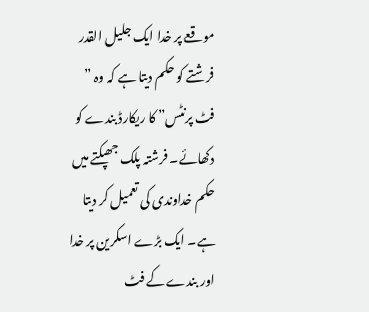موقعے پر خدا ایک جلیل القدر فرشتے کو حکم دیتا ہے کہ وہ ” فٹ پرنٹس” کا ریکارڈ بندے کو دکھائے۔ فرشتہ پلک جھپکتے میں حکم خداوندی کی تعمیل کر دیتا ہے۔ ایک بڑے اسکرین پر خدا اور بندے کے فٹ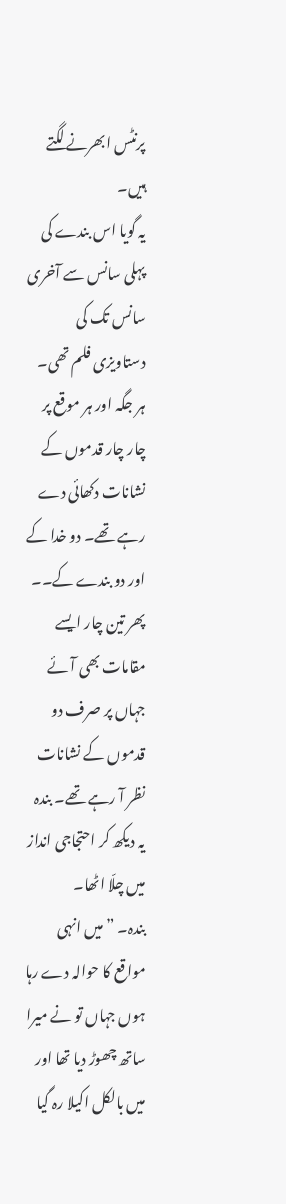پرنٹس ابھرنے لگتے ہیں۔
یہ گویا اس بندے کی پہلی سانس سے آخری سانس تک کی دستاویزی فلم تھی۔ ہر جگہ اور ہر موقع پر چار چار قدموں کے نشانات دکھائی دے رہے تھے۔ دو خدا کے اور دو بندے کے۔۔ پھر تین چار ایسے مقامات بھی آئے جہاں پر صرف دو قدموں کے نشانات نظر آ رہے تھے۔ بندہ یہ دیکھ کر احتجاجی انداز میں چلّا اٹھا۔
بندہ۔ ” میں انہی مواقع کا حوالہ دے رہا ہوں جہاں تو نے میرا ساتھ چھوڑ دیا تھا اور میں بالکل اکیلا رہ گیا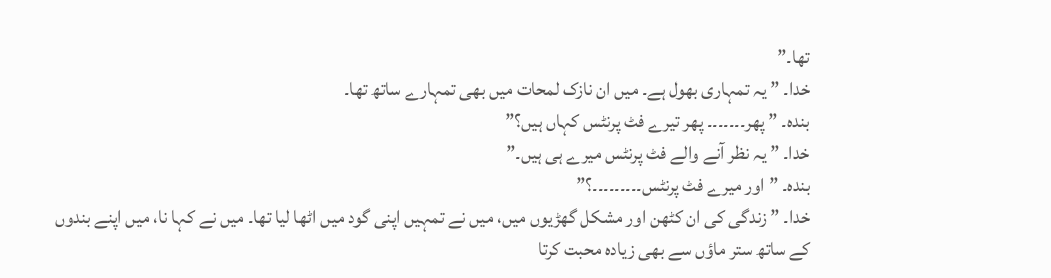تھا۔”
خدا۔ ” یہ تمہاری بھول ہے۔ میں ان نازک لمحات میں بھی تمہارے ساتھ تھا۔
بندہ۔ ” پھر۔۔۔۔۔۔۔ پھر تیرے فٹ پرنٹس کہاں ہیں؟”
خدا۔ ” یہ نظر آنے والے فٹ پرنٹس میرے ہی ہیں۔”
بندہ۔ ” اور میرے فٹ پرنٹس۔۔۔۔۔۔۔۔۔؟”
خدا۔ ” زندگی کی ان کٹھن اور مشکل گھڑیوں میں، میں نے تمہیں اپنی گود میں اٹھا لیا تھا۔ میں نے کہا نا، میں اپنے بندوں کے ساتھ ستر ماؤں سے بھی زیادہ محبت کرتا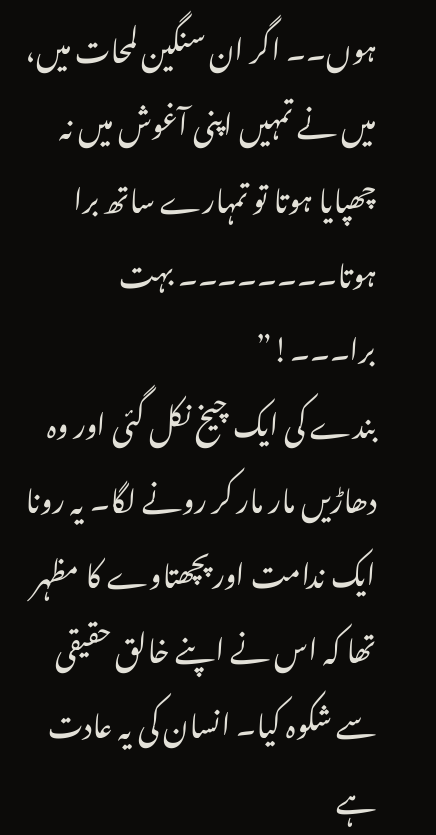ہوں۔۔ اگر ان سنگین لمحات میں، میں نے تمہیں اپنی آغوش میں نہ چھپایا ہوتا تو تمہارے ساتھ برا ہوتا۔۔۔۔۔۔۔۔ بہت برا۔۔۔!”
بندے کی ایک چیخ نکل گئی اور وہ دھاڑیں مار مار کر رونے لگا۔ یہ رونا ایک ندامت اور پچھتاوے کا مظہر تھا کہ اس نے اپنے خالق حقیقی سے شکوہ کیا۔ انسان کی یہ عادت ہے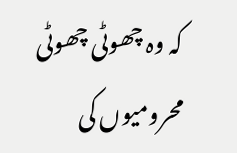کہ وہ چھوٹی چھوٹی محرومیوں کی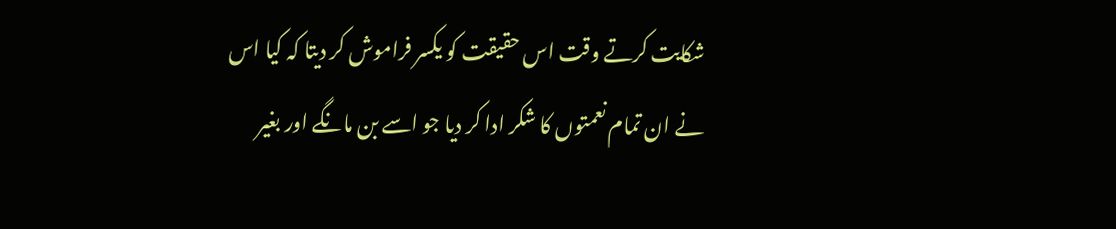شکایت کرتے وقت اس حقیقت کو یکسر فراموش کر دیتا کہ کیا اس نے ان تمام نعمتوں کا شکر ادا کر دیا جو اسے بن مانگے اور بغیر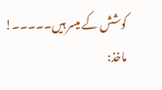کوشش کے میسر ہیں۔۔۔۔۔!
ماخذ: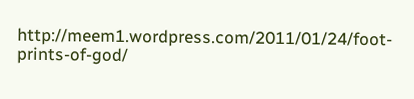http://meem1.wordpress.com/2011/01/24/foot-prints-of-god/